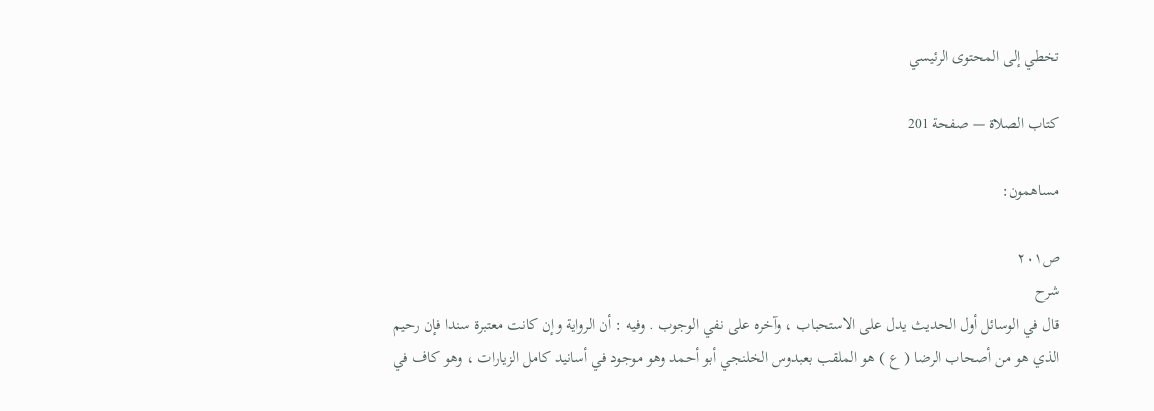تخطي إلى المحتوى الرئيسي

كتاب الصلاة — صفحة 201

مساهمون:

ص٢٠١
شرح
قال في الوسائل أول الحديث يدل على الاستحباب ، وآخره على نفي الوجوب . وفيه : أن الرواية وإن كانت معتبرة سندا فإن رحيم الذي هو من أصحاب الرضا ( ع ) هو الملقب بعبدوس الخلنجي أبو أحمد وهو موجود في أسانيد كامل الزيارات ، وهو كاف في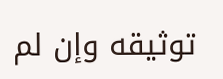توثيقه وإن لم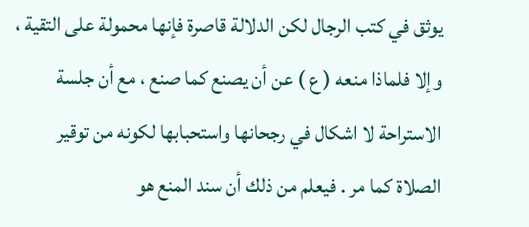يوثق في كتب الرجال لكن الدلالة قاصرة فإنها محمولة على التقية ، وإلا فلماذا منعه ( ع ) عن أن يصنع كما صنع ، مع أن جلسة الاستراحة لا اشكال في رجحانها واستحبابها لكونه من توقير الصلاة كما مر . فيعلم من ذلك أن سند المنع هو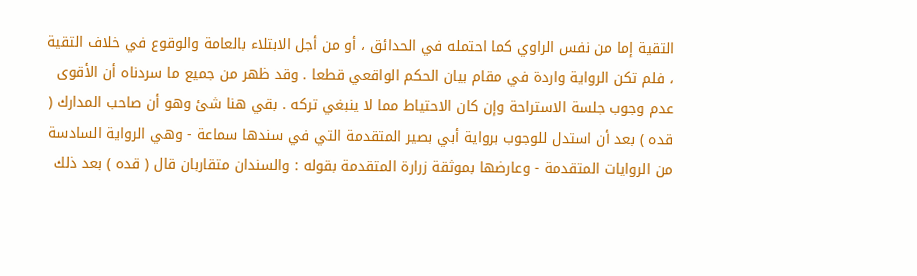التقية إما من نفس الراوي كما احتمله في الحدائق ، أو من أجل الابتلاء بالعامة والوقوع في خلاف التقية ، فلم تكن الرواية واردة في مقام بيان الحكم الواقعي قطعا . وقد ظهر من جميع ما سردناه أن الأقوى عدم وجوب جلسة الاستراحة وإن كان الاحتياط مما لا ينبغي تركه . بقي هنا شئ وهو أن صاحب المدارك ( قده ) بعد أن استدل للوجوب برواية أبي بصير المتقدمة التي في سندها سماعة - وهي الرواية السادسة من الروايات المتقدمة - وعارضها بموثقة زرارة المتقدمة بقوله : والسندان متقاربان قال ( قده ) بعد ذلك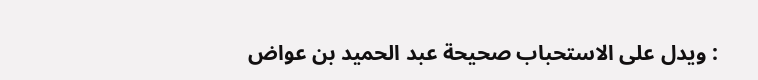: ويدل على الاستحباب صحيحة عبد الحميد بن عواض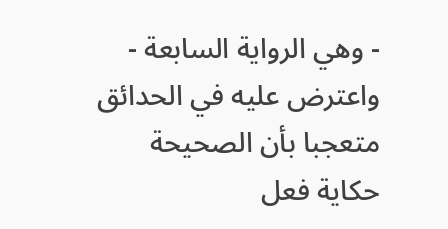- وهي الرواية السابعة - واعترض عليه في الحدائق متعجبا بأن الصحيحة حكاية فعل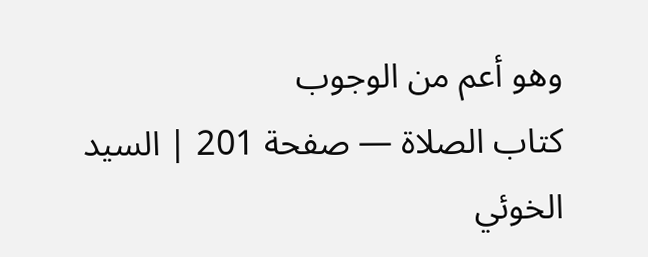وهو أعم من الوجوب
كتاب الصلاة — صفحة 201 | السيد الخوئي